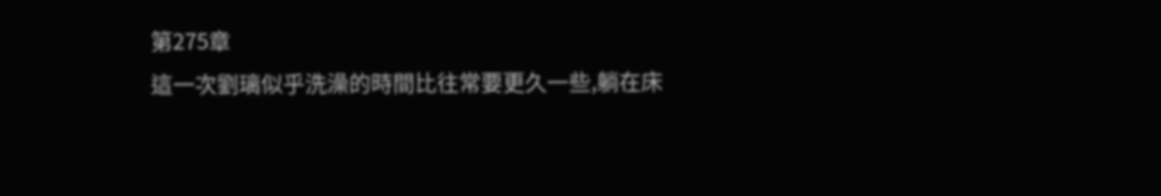第275章
這一次劉璃似乎洗澡的時間比往常要更久一些,躺在床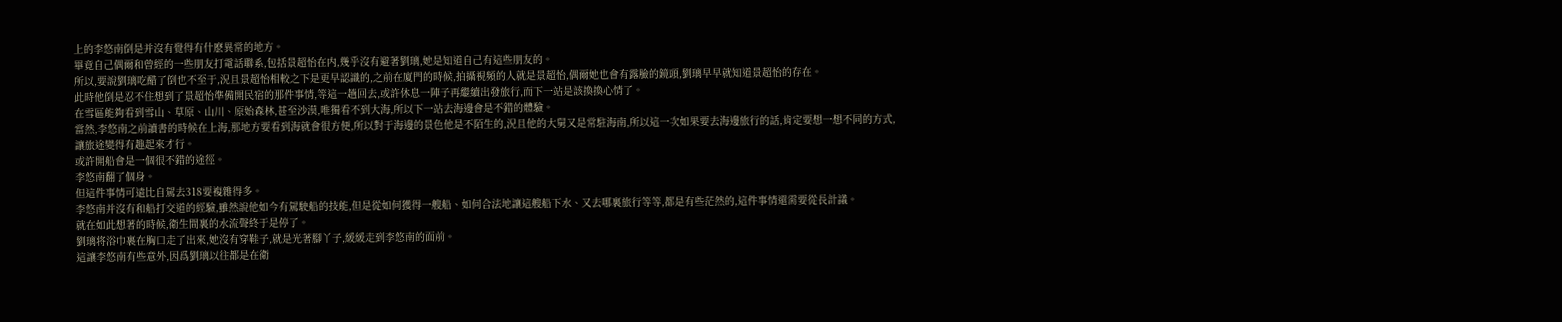上的李悠南倒是并沒有覺得有什麽異常的地方。
畢竟自己偶爾和曾經的一些朋友打電話聯系,包括景超怡在内,幾乎沒有避著劉璃,她是知道自己有這些朋友的。
所以,要說劉璃吃醋了倒也不至于,況且景超怡相較之下是更早認識的,之前在廈門的時候,拍攝視頻的人就是景超怡,偶爾她也會有露臉的鏡頭,劉璃早早就知道景超怡的存在。
此時他倒是忍不住想到了景超怡準備開民宿的那件事情,等這一趟回去,或許休息一陣子再繼續出發旅行,而下一站是該換換心情了。
在雪區能夠看到雪山、草原、山川、原始森林,甚至沙漠,唯獨看不到大海,所以下一站去海邊會是不錯的體驗。
當然,李悠南之前讀書的時候在上海,那地方要看到海就會很方便,所以對于海邊的景色他是不陌生的,況且他的大舅又是常駐海南,所以這一次如果要去海邊旅行的話,肯定要想一想不同的方式,讓旅途變得有趣起來才行。
或許開船會是一個很不錯的途徑。
李悠南翻了個身。
但這件事情可遠比自駕去318要複雜得多。
李悠南并沒有和船打交道的經驗,雖然說他如今有駕駛船的技能,但是從如何獲得一艘船、如何合法地讓這艘船下水、又去哪裏旅行等等,都是有些茫然的,這件事情還需要從長計議。
就在如此想著的時候,衛生間裏的水流聲終于是停了。
劉璃将浴巾裹在胸口走了出來,她沒有穿鞋子,就是光著腳丫子,緩緩走到李悠南的面前。
這讓李悠南有些意外,因爲劉璃以往都是在衛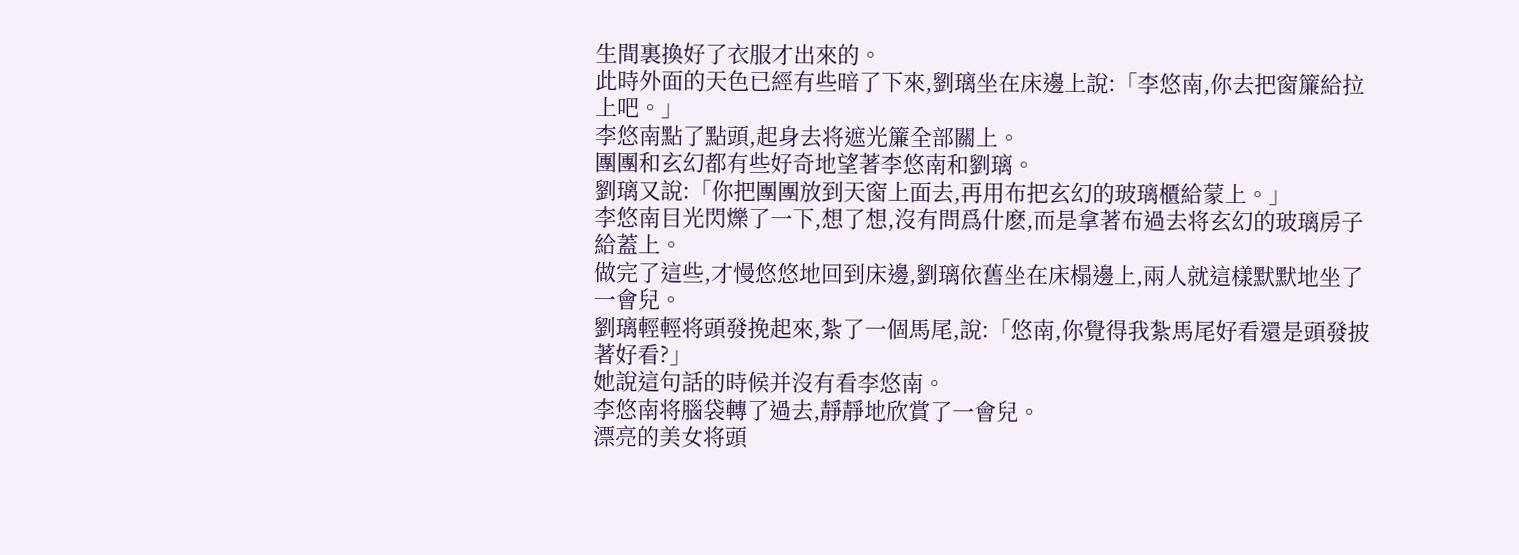生間裏換好了衣服才出來的。
此時外面的天色已經有些暗了下來,劉璃坐在床邊上說:「李悠南,你去把窗簾給拉上吧。」
李悠南點了點頭,起身去将遮光簾全部關上。
團團和玄幻都有些好奇地望著李悠南和劉璃。
劉璃又說:「你把團團放到天窗上面去,再用布把玄幻的玻璃櫃給蒙上。」
李悠南目光閃爍了一下,想了想,沒有問爲什麽,而是拿著布過去将玄幻的玻璃房子給蓋上。
做完了這些,才慢悠悠地回到床邊,劉璃依舊坐在床榻邊上,兩人就這樣默默地坐了一會兒。
劉璃輕輕将頭發挽起來,紮了一個馬尾,說:「悠南,你覺得我紮馬尾好看還是頭發披著好看?」
她說這句話的時候并沒有看李悠南。
李悠南将腦袋轉了過去,靜靜地欣賞了一會兒。
漂亮的美女将頭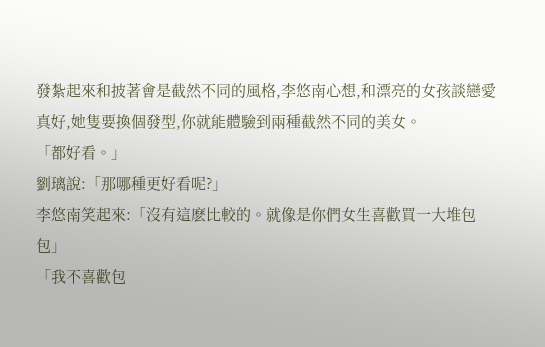發紮起來和披著會是截然不同的風格,李悠南心想,和漂亮的女孩談戀愛真好,她隻要換個發型,你就能體驗到兩種截然不同的美女。
「都好看。」
劉璃說:「那哪種更好看呢?」
李悠南笑起來:「沒有這麽比較的。就像是你們女生喜歡買一大堆包包」
「我不喜歡包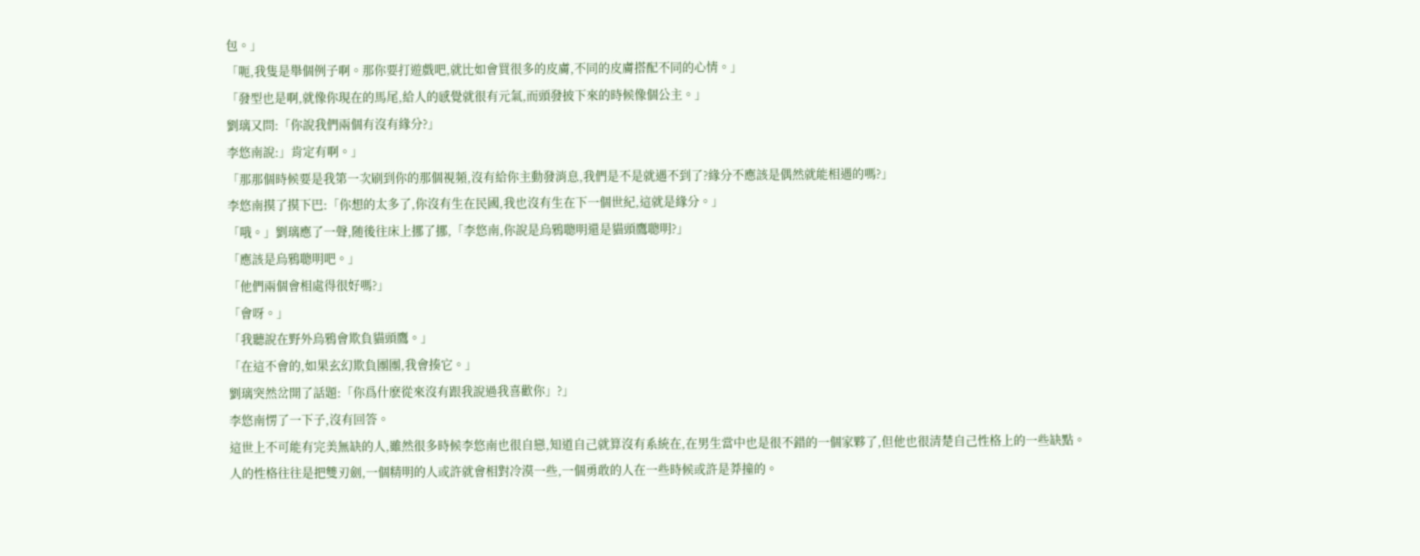包。」
「呃,我隻是舉個例子啊。那你要打遊戲吧,就比如會買很多的皮膚,不同的皮膚搭配不同的心情。」
「發型也是啊,就像你現在的馬尾,給人的感覺就很有元氣,而頭發披下來的時候像個公主。」
劉璃又問:「你說我們兩個有沒有緣分?」
李悠南說:」肯定有啊。」
「那那個時候要是我第一次刷到你的那個視頻,沒有給你主動發消息,我們是不是就遇不到了?緣分不應該是偶然就能相遇的嗎?」
李悠南摸了摸下巴:「你想的太多了,你沒有生在民國,我也沒有生在下一個世紀,這就是緣分。」
「哦。」劉璃應了一聲,随後往床上挪了挪,「李悠南,你說是烏鴉聰明還是貓頭鷹聰明?」
「應該是烏鴉聰明吧。」
「他們兩個會相處得很好嗎?」
「會呀。」
「我聽說在野外烏鴉會欺負貓頭鷹。」
「在這不會的,如果玄幻欺負團團,我會揍它。」
劉璃突然岔開了話題:「你爲什麽從來沒有跟我說過我喜歡你」?」
李悠南愣了一下子,沒有回答。
這世上不可能有完美無缺的人,雖然很多時候李悠南也很自戀,知道自己就算沒有系統在,在男生當中也是很不錯的一個家夥了,但他也很清楚自己性格上的一些缺點。
人的性格往往是把雙刃劍,一個精明的人或許就會相對冷漠一些,一個勇敢的人在一些時候或許是莽撞的。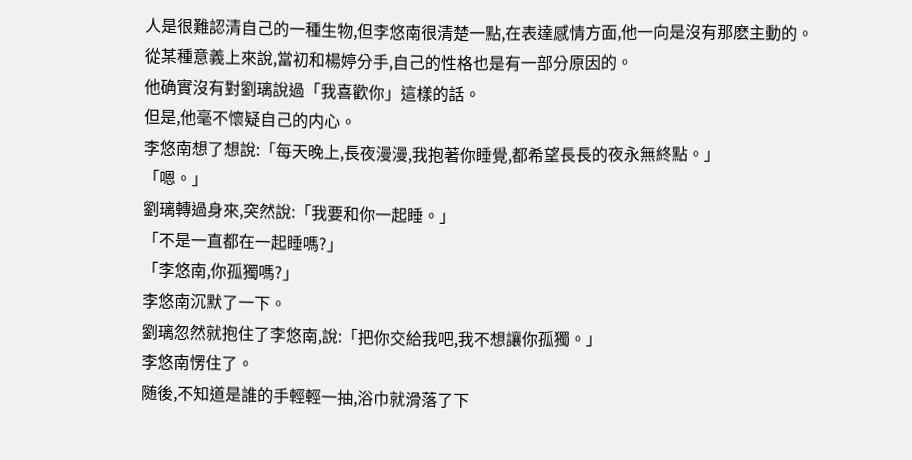人是很難認清自己的一種生物,但李悠南很清楚一點,在表達感情方面,他一向是沒有那麽主動的。
從某種意義上來說,當初和楊婷分手,自己的性格也是有一部分原因的。
他确實沒有對劉璃說過「我喜歡你」這樣的話。
但是,他毫不懷疑自己的内心。
李悠南想了想說:「每天晚上,長夜漫漫,我抱著你睡覺,都希望長長的夜永無終點。」
「嗯。」
劉璃轉過身來,突然說:「我要和你一起睡。」
「不是一直都在一起睡嗎?」
「李悠南,你孤獨嗎?」
李悠南沉默了一下。
劉璃忽然就抱住了李悠南,說:「把你交給我吧,我不想讓你孤獨。」
李悠南愣住了。
随後,不知道是誰的手輕輕一抽,浴巾就滑落了下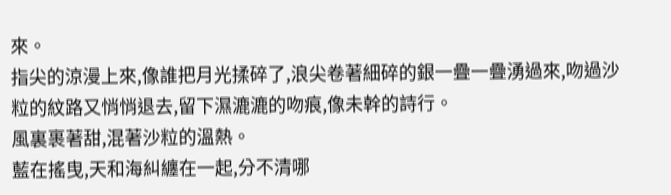來。
指尖的涼漫上來,像誰把月光揉碎了,浪尖卷著細碎的銀一疊一疊湧過來,吻過沙粒的紋路又悄悄退去,留下濕漉漉的吻痕,像未幹的詩行。
風裏裹著甜,混著沙粒的溫熱。
藍在搖曳,天和海糾纏在一起,分不清哪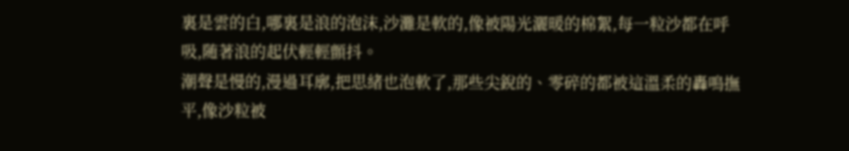裏是雲的白,哪裏是浪的泡沫,沙灘是軟的,像被陽光灑暖的棉絮,每一粒沙都在呼吸,随著浪的起伏輕輕顫抖。
潮聲是慢的,漫過耳廓,把思緒也泡軟了,那些尖銳的、零碎的都被這溫柔的轟鳴撫平,像沙粒被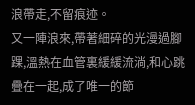浪帶走,不留痕迹。
又一陣浪來,帶著細碎的光漫過腳踝,溫熱在血管裏緩緩流淌,和心跳疊在一起,成了唯一的節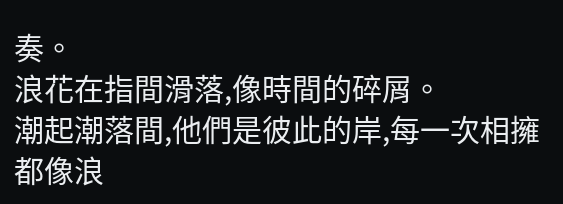奏。
浪花在指間滑落,像時間的碎屑。
潮起潮落間,他們是彼此的岸,每一次相擁都像浪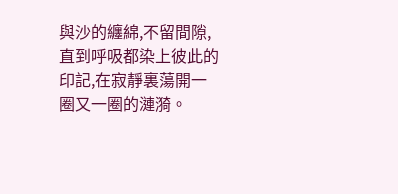與沙的纏綿,不留間隙,直到呼吸都染上彼此的印記,在寂靜裏蕩開一圈又一圈的漣漪。